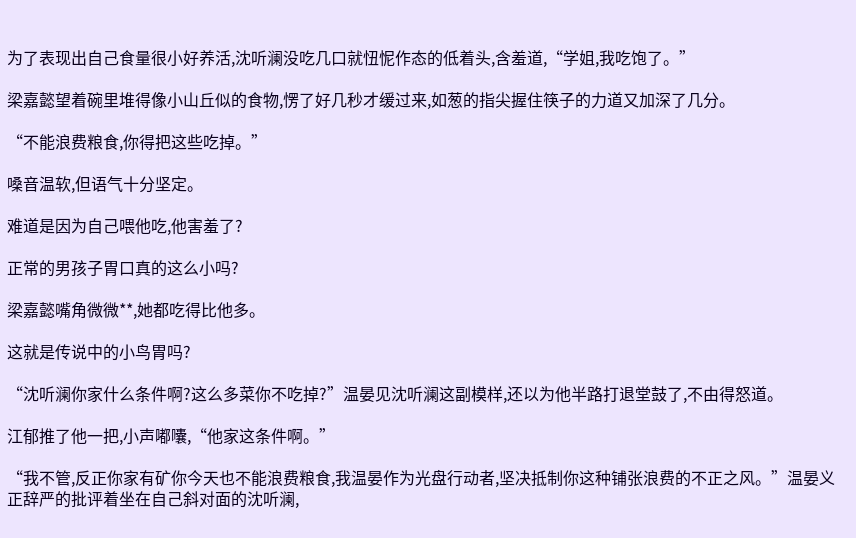为了表现出自己食量很小好养活,沈听澜没吃几口就忸怩作态的低着头,含羞道,“学姐,我吃饱了。”

梁嘉懿望着碗里堆得像小山丘似的食物,愣了好几秒才缓过来,如葱的指尖握住筷子的力道又加深了几分。

“不能浪费粮食,你得把这些吃掉。”

嗓音温软,但语气十分坚定。

难道是因为自己喂他吃,他害羞了?

正常的男孩子胃口真的这么小吗?

梁嘉懿嘴角微微**,她都吃得比他多。

这就是传说中的小鸟胃吗?

“沈听澜你家什么条件啊?这么多菜你不吃掉?”温晏见沈听澜这副模样,还以为他半路打退堂鼓了,不由得怒道。

江郁推了他一把,小声嘟囔,“他家这条件啊。”

“我不管,反正你家有矿你今天也不能浪费粮食,我温晏作为光盘行动者,坚决抵制你这种铺张浪费的不正之风。”温晏义正辞严的批评着坐在自己斜对面的沈听澜,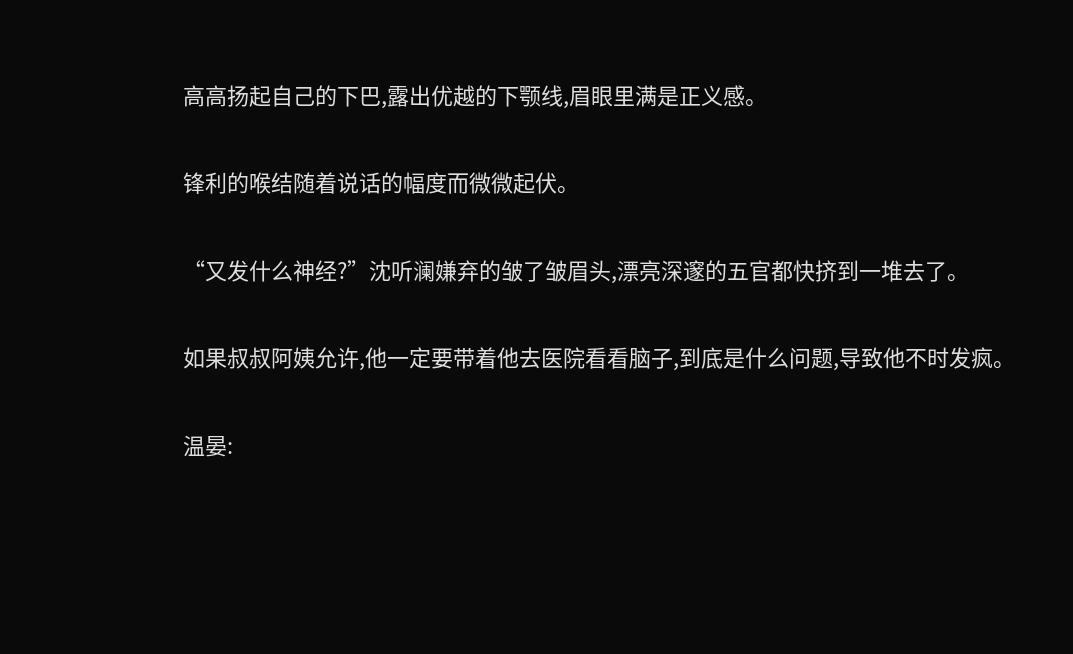高高扬起自己的下巴,露出优越的下颚线,眉眼里满是正义感。

锋利的喉结随着说话的幅度而微微起伏。

“又发什么神经?”沈听澜嫌弃的皱了皱眉头,漂亮深邃的五官都快挤到一堆去了。

如果叔叔阿姨允许,他一定要带着他去医院看看脑子,到底是什么问题,导致他不时发疯。

温晏: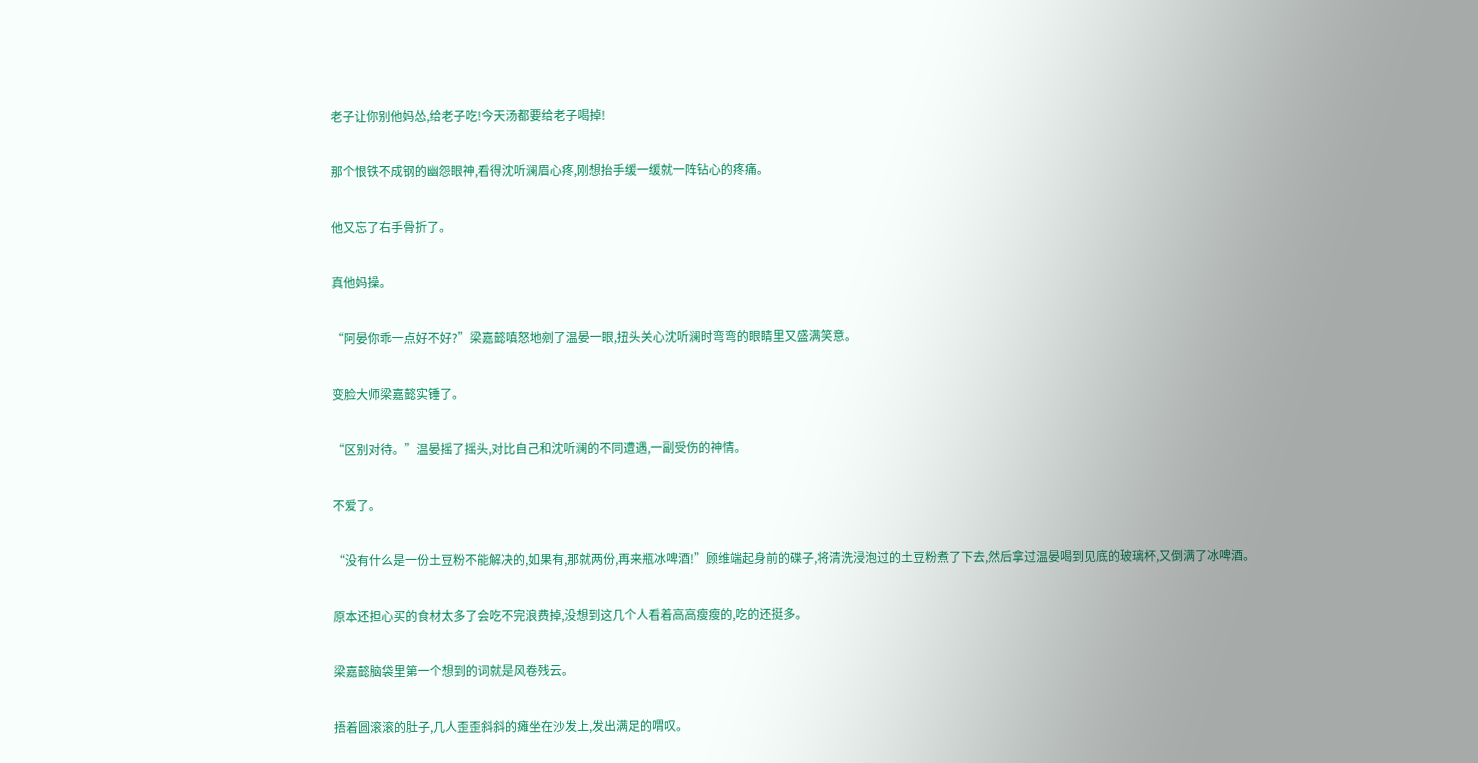老子让你别他妈怂,给老子吃!今天汤都要给老子喝掉!

那个恨铁不成钢的幽怨眼神,看得沈听澜眉心疼,刚想抬手缓一缓就一阵钻心的疼痛。

他又忘了右手骨折了。

真他妈操。

“阿晏你乖一点好不好?”梁嘉懿嗔怒地剜了温晏一眼,扭头关心沈听澜时弯弯的眼睛里又盛满笑意。

变脸大师梁嘉懿实锤了。

“区别对待。”温晏摇了摇头,对比自己和沈听澜的不同遭遇,一副受伤的神情。

不爱了。

“没有什么是一份土豆粉不能解决的,如果有,那就两份,再来瓶冰啤酒!”顾维端起身前的碟子,将清洗浸泡过的土豆粉煮了下去,然后拿过温晏喝到见底的玻璃杯,又倒满了冰啤酒。

原本还担心买的食材太多了会吃不完浪费掉,没想到这几个人看着高高瘦瘦的,吃的还挺多。

梁嘉懿脑袋里第一个想到的词就是风卷残云。

捂着圆滚滚的肚子,几人歪歪斜斜的瘫坐在沙发上,发出满足的喟叹。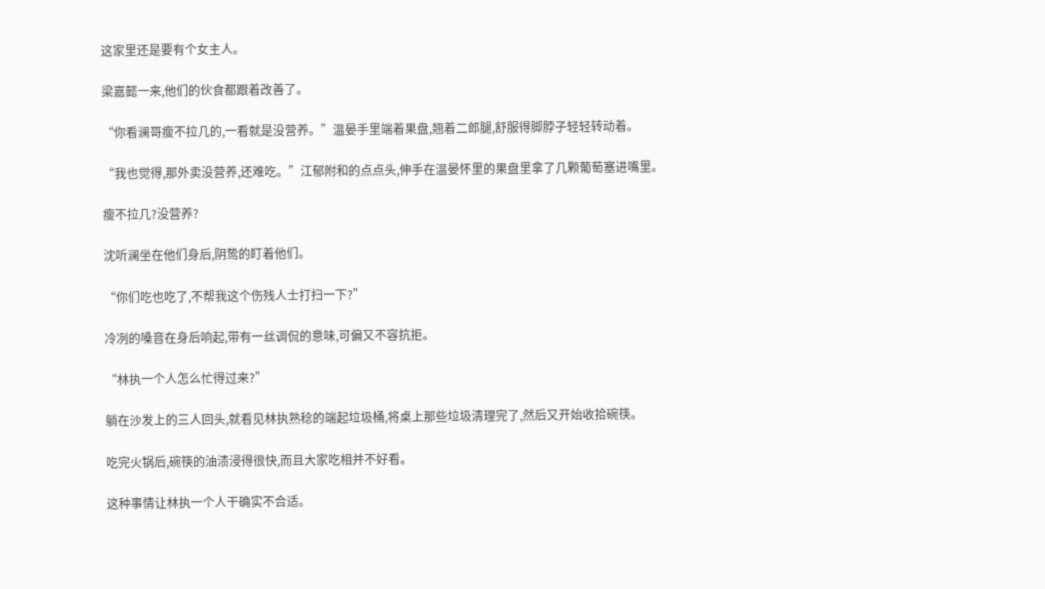这家里还是要有个女主人。

梁嘉懿一来,他们的伙食都跟着改善了。

“你看澜哥瘦不拉几的,一看就是没营养。”温晏手里端着果盘,翘着二郎腿,舒服得脚脖子轻轻转动着。

“我也觉得,那外卖没营养,还难吃。”江郁附和的点点头,伸手在温晏怀里的果盘里拿了几颗葡萄塞进嘴里。

瘦不拉几?没营养?

沈听澜坐在他们身后,阴鸷的盯着他们。

“你们吃也吃了,不帮我这个伤残人士打扫一下?”

冷冽的嗓音在身后响起,带有一丝调侃的意味,可偏又不容抗拒。

“林执一个人怎么忙得过来?”

躺在沙发上的三人回头,就看见林执熟稔的端起垃圾桶,将桌上那些垃圾清理完了,然后又开始收拾碗筷。

吃完火锅后,碗筷的油渍浸得很快,而且大家吃相并不好看。

这种事情让林执一个人干确实不合适。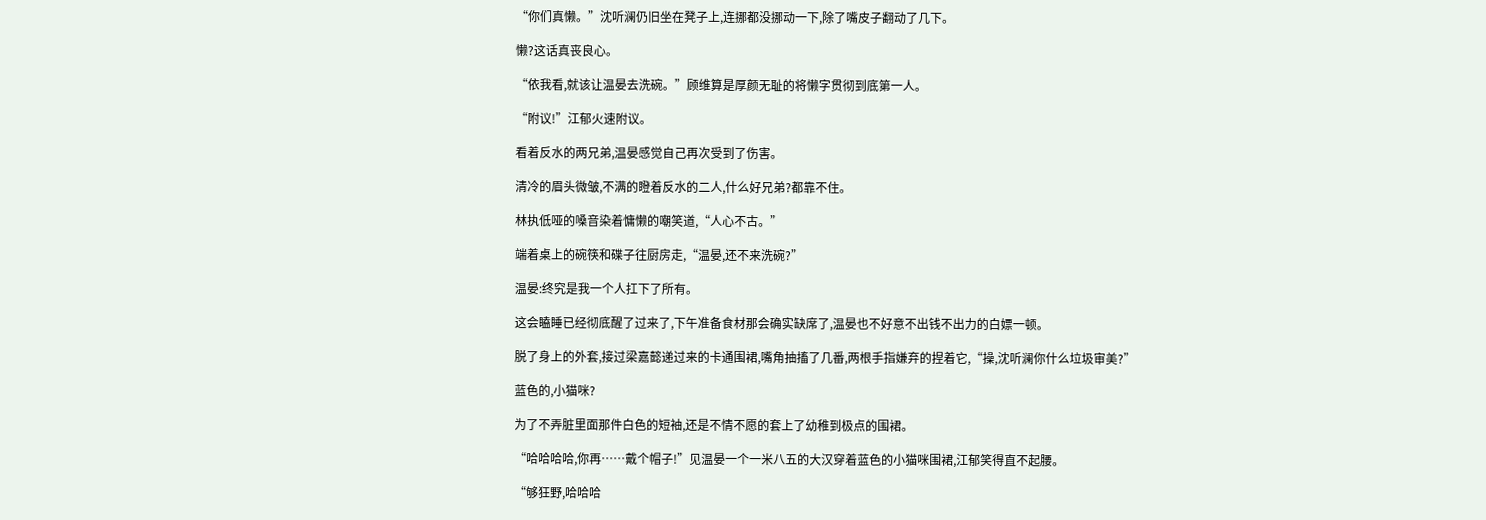“你们真懒。”沈听澜仍旧坐在凳子上,连挪都没挪动一下,除了嘴皮子翻动了几下。

懒?这话真丧良心。

“依我看,就该让温晏去洗碗。”顾维算是厚颜无耻的将懒字贯彻到底第一人。

“附议!”江郁火速附议。

看着反水的两兄弟,温晏感觉自己再次受到了伤害。

清冷的眉头微皱,不满的瞪着反水的二人,什么好兄弟?都靠不住。

林执低哑的嗓音染着慵懒的嘲笑道,“人心不古。”

端着桌上的碗筷和碟子往厨房走,“温晏,还不来洗碗?”

温晏:终究是我一个人扛下了所有。

这会瞌睡已经彻底醒了过来了,下午准备食材那会确实缺席了,温晏也不好意不出钱不出力的白嫖一顿。

脱了身上的外套,接过梁嘉懿递过来的卡通围裙,嘴角抽搐了几番,两根手指嫌弃的捏着它,“操,沈听澜你什么垃圾审美?”

蓝色的,小猫咪?

为了不弄脏里面那件白色的短袖,还是不情不愿的套上了幼稚到极点的围裙。

“哈哈哈哈,你再……戴个帽子!”见温晏一个一米八五的大汉穿着蓝色的小猫咪围裙,江郁笑得直不起腰。

“够狂野,哈哈哈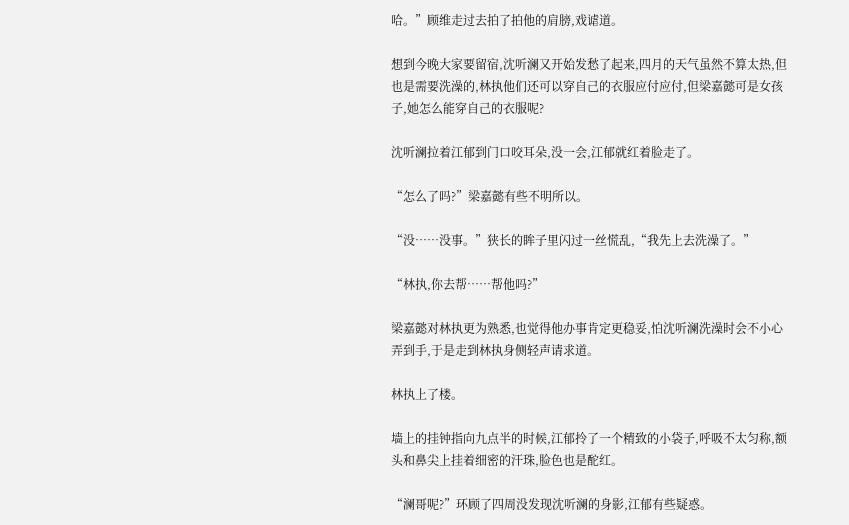哈。”顾维走过去拍了拍他的肩膀,戏谑道。

想到今晚大家要留宿,沈听澜又开始发愁了起来,四月的天气虽然不算太热,但也是需要洗澡的,林执他们还可以穿自己的衣服应付应付,但梁嘉懿可是女孩子,她怎么能穿自己的衣服呢?

沈听澜拉着江郁到门口咬耳朵,没一会,江郁就红着脸走了。

“怎么了吗?”梁嘉懿有些不明所以。

“没……没事。”狭长的眸子里闪过一丝慌乱,“我先上去洗澡了。”

“林执,你去帮……帮他吗?”

梁嘉懿对林执更为熟悉,也觉得他办事肯定更稳妥,怕沈听澜洗澡时会不小心弄到手,于是走到林执身侧轻声请求道。

林执上了楼。

墙上的挂钟指向九点半的时候,江郁拎了一个精致的小袋子,呼吸不太匀称,额头和鼻尖上挂着细密的汗珠,脸色也是酡红。

“澜哥呢?”环顾了四周没发现沈听澜的身影,江郁有些疑惑。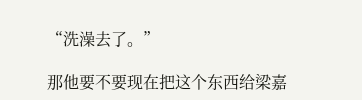“洗澡去了。”

那他要不要现在把这个东西给梁嘉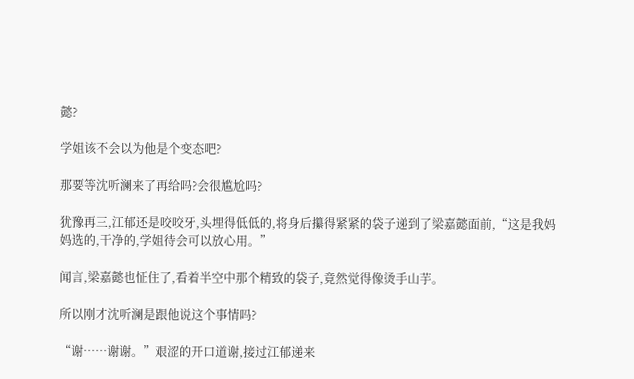懿?

学姐该不会以为他是个变态吧?

那要等沈听澜来了再给吗?会很尴尬吗?

犹豫再三,江郁还是咬咬牙,头埋得低低的,将身后攥得紧紧的袋子递到了梁嘉懿面前,“这是我妈妈选的,干净的,学姐待会可以放心用。”

闻言,梁嘉懿也怔住了,看着半空中那个精致的袋子,竟然觉得像烫手山芋。

所以刚才沈听澜是跟他说这个事情吗?

“谢……谢谢。”艰涩的开口道谢,接过江郁递来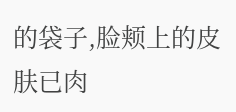的袋子,脸颊上的皮肤已肉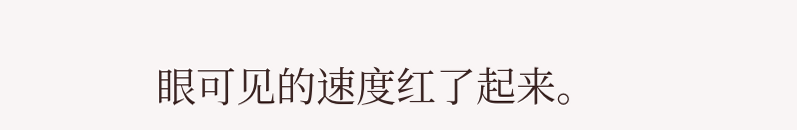眼可见的速度红了起来。